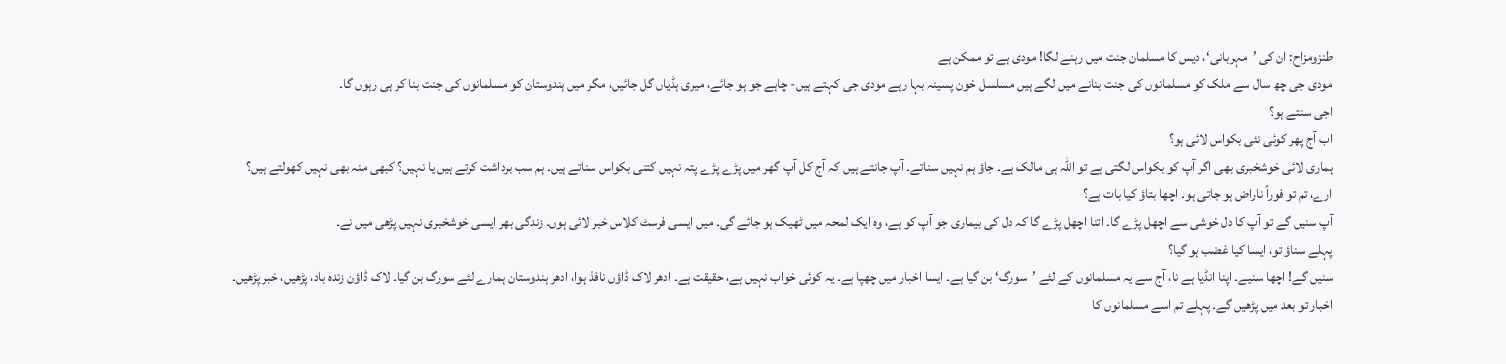طنزومزاح: ان کی ’مہربانی‘، دیس کا مسلمان جنت میں رہنے لگا! مودی ہے تو ممکن ہے
مودی جی چھ سال سے ملک کو مسلمانوں کی جنت بنانے میں لگے ہیں مسلسل خون پسینہ بہا رہے مودی جی کہتے ہیں- چاہے جو ہو جائے، میری ہڈیاں گل جائیں، مگر میں ہندوستان کو مسلمانوں کی جنت بنا کر ہی رہوں گا۔
اجی سنتے ہو؟
اب آج پھر کوئی نئی بکواس لائی ہو؟
ہماری لائی خوشخبری بھی اگر آپ کو بکواس لگتی ہے تو اللہ ہی مالک ہے۔ جاؤ ہم نہیں سناتے۔ آپ جانتے ہیں کہ آج کل آپ گھر میں پڑے پڑے پتہ نہیں کتنی بکواس سناتے ہیں۔ ہم سب برداشت کرتے ہیں یا نہیں؟ کبھی منہ بھی نہیں کھولتے ہیں؟
ارے، تم تو فوراً ناراض ہو جاتی ہو۔ اچھا بتاؤ کیا بات ہے؟
آپ سنیں گے تو آپ کا دل خوشی سے اچھل پڑے گا۔ اتنا اچھل پڑے گا کہ دل کی بیماری جو آپ کو ہے، وہ ایک لمحہ میں ٹھیک ہو جائے گی۔ میں ایسی فرسٹ کلاس خبر لائی ہوں۔ زندگی بھر ایسی خوشخبری نہیں پڑھی میں نے۔
پہلے سناؤ تو، ایسا کیا غضب ہو گیا؟
سنیں گے! اچھا سنیے۔ اپنا انڈیا ہے نا، آج سے یہ مسلمانوں کے لئے ’سورگ‘ بن گیا ہے۔ ایسا اخبار میں چھپا ہے۔ یہ کوئی خواب نہیں ہے، حقیقت ہے۔ ادھر لاک ڈاؤں نافذ ہوا، ادھر ہندوستان ہمارے لئے سورگ بن گیا۔ لاک ڈاؤن زندہ باد، پڑھیں، خبر پڑھیں۔
اخبار تو بعد میں پڑھیں گے۔ پہلے تم اسے مسلمانوں کا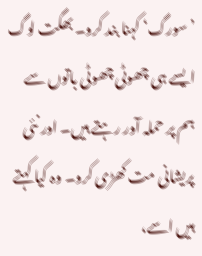’سورگ‘ کہنا بند کرو۔ بھگت لوگ ایسے ہی چھوٹی چھوٹی باتوں سے ہم پر حملہ آور رہتے ہیں۔ اور نئی پریشانی مت کھڑی کرو۔ وہ کیا کہتے ہیں اسے،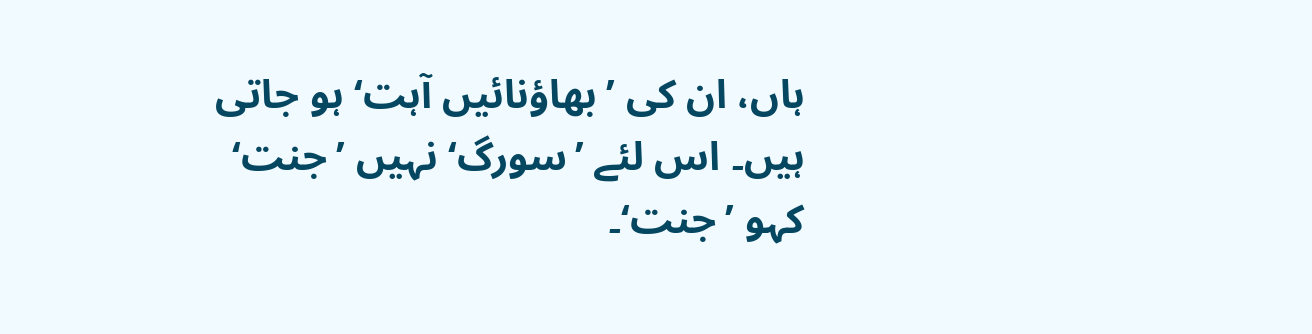ہاں، ان کی ’بھاؤنائیں آہت‘ ہو جاتی ہیں۔ اس لئے ’سورگ‘ نہیں ’جنت‘ کہو ’جنت‘۔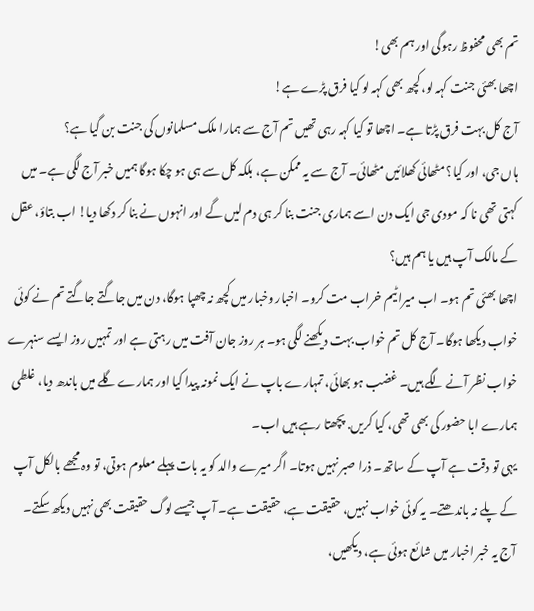تم بھی محفوظ رہوگی اور ہم بھی!
اچھا بھئی جنت کہہ لو، کچھ بھی کہہ لو کیا فرق پڑے ہے!
آج کل بہت فرق پڑتا ہے۔ اچھا تو کیا کہہ رہی تھیں تم آج سے ہمارا ملک مسلمانوں کی جنت بن گیا ہے؟
ہاں جی، اور کیا؟ مٹھائی کھلائیں مٹھائی۔ آج سے یہ ممکن ہے، بلکہ کل سے ہی ہو چکا ہوگا ہمیں خبر آج لگی ہے۔ میں کہتی تھی نا کہ مودی جی ایک دن اسے ہماری جنت بنا کر ہی دم لیں گے اور انہوں نے بنا کر دکھا دیا! اب بتاؤ، عقل کے مالک آپ ہیں یا ہم ہیں؟
اچھا بھئی تم ہو۔ اب میرا ٹیم خراب مت کرو۔ اخبار وخبار میں کچھ نہ چھپا ہوگا، دن میں جاگتے جاگتے تم نے کوئی خواب دیکھا ہوگا۔ آج کل تم خواب بہت دیکھنے لگی ہو۔ ہر روز جان آفت میں رہتی ہے اور تمہیں روز ایسے سنہرے خواب نظر آنے لگے ہیں۔ غضب ہو بھائی، تمہارے باپ نے ایک نمونہ پیدا کیا اور ہمارے گلے میں باندھ دیا، غلطی ہمارے ابا حضور کی بھی تھی، کیا کریں. پچھتا رہے ہیں اب۔
یہی تو دقت ہے آپ کے ساتھ۔ ذرا صبر نہیں ہوتا۔ اگر میرے والد کو یہ بات پہلے معلوم ہوتی، تو وہ مجھے بالکل آپ کے پلے نہ باندھتے۔ یہ کوئی خواب نہیں، حقیقت ہے، حقیقت ہے۔ آپ جیسے لوگ حقیقت بھی نہیں دیکھ سکتے۔ آج یہ خبر اخبار میں شائع ہوئی ہے، دیکھیں،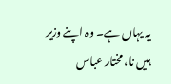یہ یہاں ہے۔ وہ اپنے وزیر ہیں نا، مختار عباس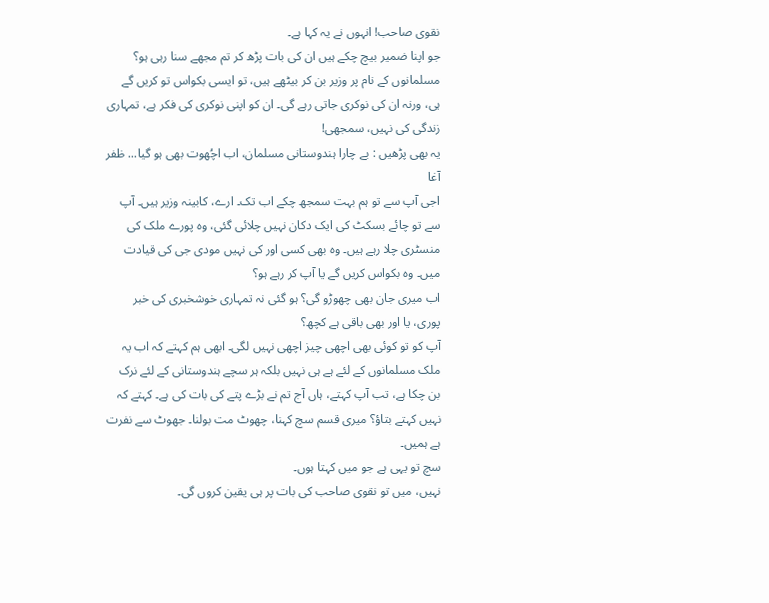نقوی صاحب! انہوں نے یہ کہا ہے۔
جو اپنا ضمیر بیچ چکے ہیں ان کی بات پڑھ کر تم مجھے سنا رہی ہو؟ مسلمانوں کے نام پر وزیر بن کر بیٹھے ہیں، تو ایسی بکواس تو کریں گے ہی، ورنہ ان کی نوکری جاتی رہے گی۔ ان کو اپنی نوکری کی فکر ہے، تمہاری زندگی کی نہیں، سمجھی!
یہ بھی پڑھیں : بے چارا ہندوستانی مسلمان، اب اچُھوت بھی ہو گیا... ظفر آغا
اجی آپ سے تو ہم بہت سمجھ چکے اب تک۔ ارے، کابینہ وزیر ہیں۔ آپ سے تو چائے بسکٹ کی ایک دکان نہیں چلائی گئی، وہ پورے ملک کی منسٹری چلا رہے ہیں۔ وہ بھی کسی اور کی نہیں مودی جی کی قیادت میں۔ وہ بکواس کریں گے یا آپ کر رہے ہو؟
اب میری جان بھی چھوڑو گی؟ ہو گئی نہ تمہاری خوشخبری کی خبر پوری، یا اور بھی باقی ہے کچھ؟
آپ کو تو کوئی بھی اچھی چیز اچھی نہیں لگی۔ ابھی ہم کہتے کہ اب یہ ملک مسلمانوں کے لئے ہے ہی نہیں بلکہ ہر سچے ہندوستانی کے لئے نرک بن چکا ہے، تب آپ کہتے، ہاں آج تم نے بڑے پتے کی بات کی ہے۔ کہتے کہ نہیں کہتے بتاؤ؟ میری قسم سچ کہنا، چھوٹ مت بولنا۔ جھوٹ سے نفرت ہے ہمیں۔
سچ تو یہی ہے جو میں کہتا ہوں۔
نہیں، میں تو نقوی صاحب کی بات پر ہی یقین کروں گی۔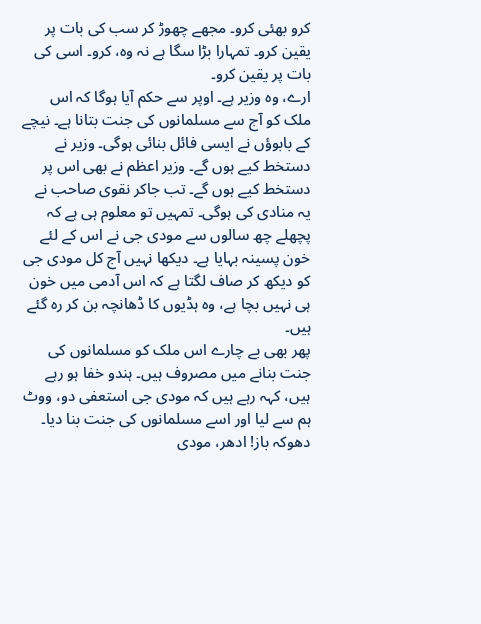کرو بھئی کرو۔ مجھے چھوڑ کر سب کی بات پر یقین کرو۔ تمہارا بڑا سگا ہے نہ وہ، کرو۔ اسی کی بات پر یقین کرو۔
ارے، وہ وزیر ہے۔ اوپر سے حکم آیا ہوگا کہ اس ملک کو آج سے مسلمانوں کی جنت بتانا ہے۔ نیچے کے بابوؤں نے ایسی فائل بنائی ہوگی۔ وزیر نے دستخط کیے ہوں گے۔ وزیر اعظم نے بھی اس پر دستخط کیے ہوں گے۔ تب جاکر نقوی صاحب نے یہ منادی کی ہوگی۔ تمہیں تو معلوم ہی ہے کہ پچھلے چھ سالوں سے مودی جی نے اس کے لئے خون پسینہ بہایا ہے۔ دیکھا نہیں آج کل مودی جی کو دیکھ کر صاف لگتا ہے کہ اس آدمی میں خون ہی نہیں بچا ہے، وہ ہڈیوں کا ڈھانچہ بن کر رہ گئے ہیں۔
پھر بھی بے چارے اس ملک کو مسلمانوں کی جنت بنانے میں مصروف ہیں۔ ہندو خفا ہو رہے ہیں، کہہ رہے ہیں کہ مودی جی استعفی دو، ووٹ ہم سے لیا اور اسے مسلمانوں کی جنت بنا دیا۔ دھوکہ باز! ادھر، مودی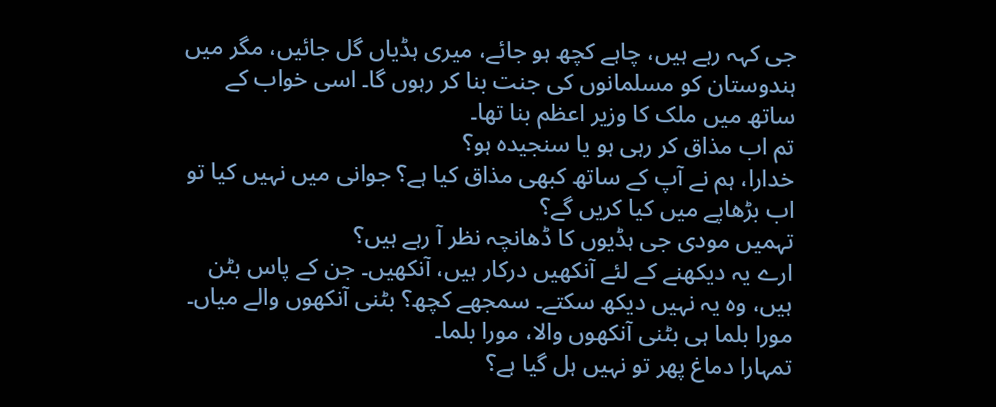جی کہہ رہے ہیں، چاہے کچھ ہو جائے، میری ہڈیاں گل جائیں، مگر میں ہندوستان کو مسلمانوں کی جنت بنا کر رہوں گا۔ اسی خواب کے ساتھ میں ملک کا وزیر اعظم بنا تھا۔
تم اب مذاق کر رہی ہو یا سنجیدہ ہو؟
خدارا، ہم نے آپ کے ساتھ کبھی مذاق کیا ہے؟ جوانی میں نہیں کیا تو اب بڑھاپے میں کیا کریں گے؟
تہمیں مودی جی ہڈیوں کا ڈھانچہ نظر آ رہے ہیں؟
ارے یہ دیکھنے کے لئے آنکھیں درکار ہیں، آنکھیں۔ جن کے پاس بٹن ہیں، وہ یہ نہیں دیکھ سکتے۔ سمجھے کچھ؟ بٹنی آنکھوں والے میاں۔ مورا بلما ہی بٹنی آنکھوں والا، مورا بلما۔
تمہارا دماغ پھر تو نہیں ہل گیا ہے؟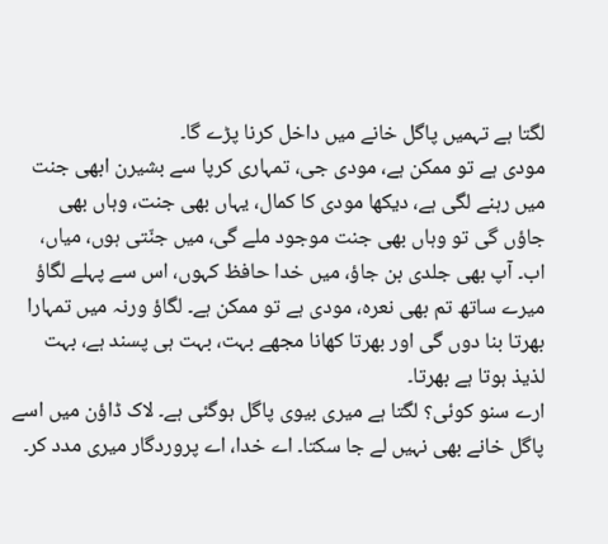لگتا ہے تہمیں پاگل خانے میں داخل کرنا پڑے گا۔
مودی ہے تو ممکن ہے، مودی جی، تمہاری کرپا سے بشيرن ابھی جنت میں رہنے لگی ہے، دیکھا مودی کا کمال، یہاں بھی جنت، وہاں بھی جاؤں گی تو وہاں بھی جنت موجود ملے گی، میں جنّتی ہوں، میاں، اب۔ آپ بھی جلدی بن جاؤ، میں خدا حافظ کہوں، اس سے پہلے لگاؤ میرے ساتھ تم بھی نعرہ، مودی ہے تو ممکن ہے۔ لگاؤ ورنہ میں تمہارا بھرتا بنا دوں گی اور بھرتا کھانا مجھے بہت، بہت ہی پسند ہے، بہت لذيذ ہوتا ہے بھرتا۔
ارے سنو کوئی؟ لگتا ہے میری بیوی پاگل ہوگئی ہے۔ لاک ڈاؤن میں اسے پاگل خانے بھی نہیں لے جا سکتا۔ اے خدا، اے پروردگار میری مدد کر۔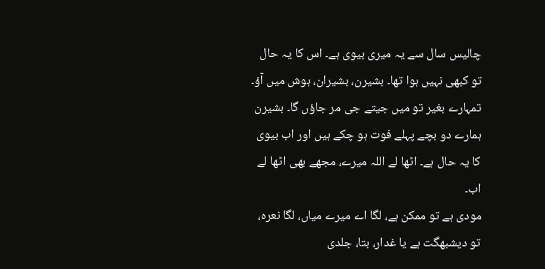چالیس سال سے یہ میری بیوی ہے۔ اس کا یہ حال تو کبھی نہیں ہوا تھا۔ بشیرن، بشیران، ہوش میں آؤ۔ تمہارے بغیر تو میں جیتے جی مر جاؤں گا۔ بشیرن ہمارے دو بچے پہلے فوت ہو چکے ہیں اور اب بیوی کا یہ حال ہے۔ اٹھا لے اللہ میرے، مجھے بھی اٹھا لے اب۔
مودی ہے تو ممکن ہے، لگا اے میرے میاں، لگا نعرہ، تو دیشبھگت ہے یا غدار، بتا، جلدی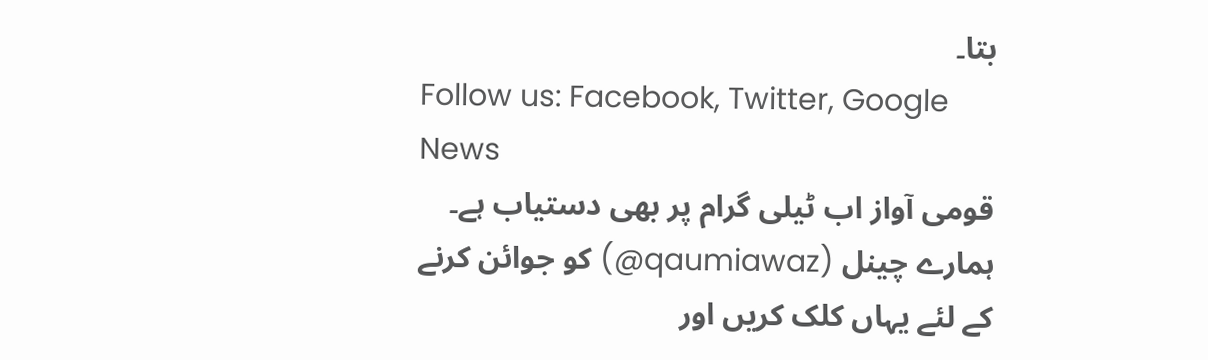بتا۔
Follow us: Facebook, Twitter, Google News
قومی آواز اب ٹیلی گرام پر بھی دستیاب ہے۔ ہمارے چینل (qaumiawaz@) کو جوائن کرنے کے لئے یہاں کلک کریں اور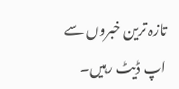تازہ ترین خبروں سے اپ ڈیٹ رہیں۔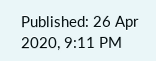Published: 26 Apr 2020, 9:11 PM